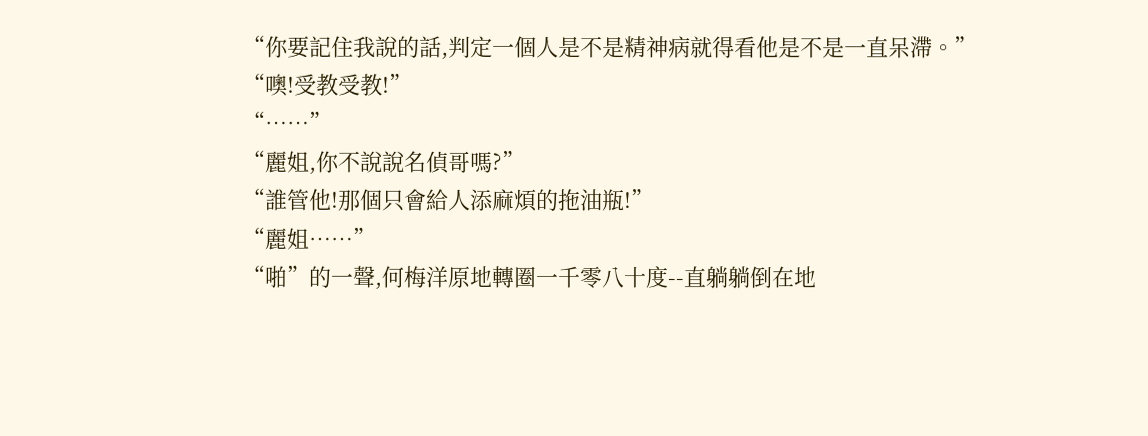“你要記住我說的話,判定一個人是不是精神病就得看他是不是一直呆滯。”
“噢!受教受教!”
“……”
“麗姐,你不說說名偵哥嗎?”
“誰管他!那個只會給人添麻煩的拖油瓶!”
“麗姐……”
“啪”的一聲,何梅洋原地轉圈一千零八十度--直躺躺倒在地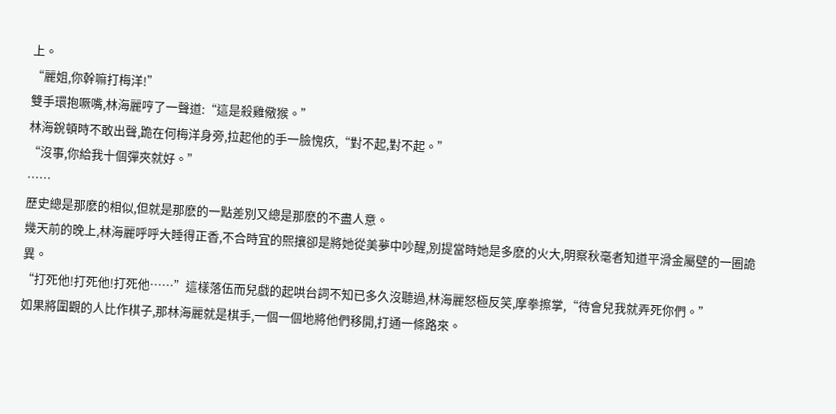上。
“麗姐,你幹嘛打梅洋!”
雙手環抱噘嘴,林海麗哼了一聲道:“這是殺雞儆猴。”
林海銳頓時不敢出聲,跪在何梅洋身旁,拉起他的手一臉愧疚,“對不起,對不起。”
“沒事,你給我十個彈夾就好。”
……
歷史總是那麽的相似,但就是那麽的一點差別又總是那麽的不盡人意。
幾天前的晚上,林海麗呼呼大睡得正香,不合時宜的熙攘卻是將她從美夢中吵醒,別提當時她是多麽的火大,明察秋毫者知道平滑金屬壁的一圈詭異。
“打死他!打死他!打死他……”這樣落伍而兒戲的起哄台詞不知已多久沒聽過,林海麗怒極反笑,摩拳擦掌,“待會兒我就弄死你們。”
如果將圍觀的人比作棋子,那林海麗就是棋手,一個一個地將他們移開,打通一條路來。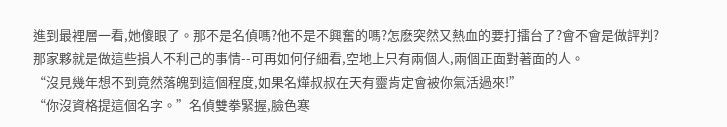進到最裡層一看,她傻眼了。那不是名偵嗎?他不是不興奮的嗎?怎麽突然又熱血的要打擂台了?會不會是做評判?那家夥就是做這些損人不利己的事情--可再如何仔細看,空地上只有兩個人,兩個正面對著面的人。
“沒見幾年想不到竟然落魄到這個程度,如果名燁叔叔在天有靈肯定會被你氣活過來!”
“你沒資格提這個名字。”名偵雙拳緊握,臉色寒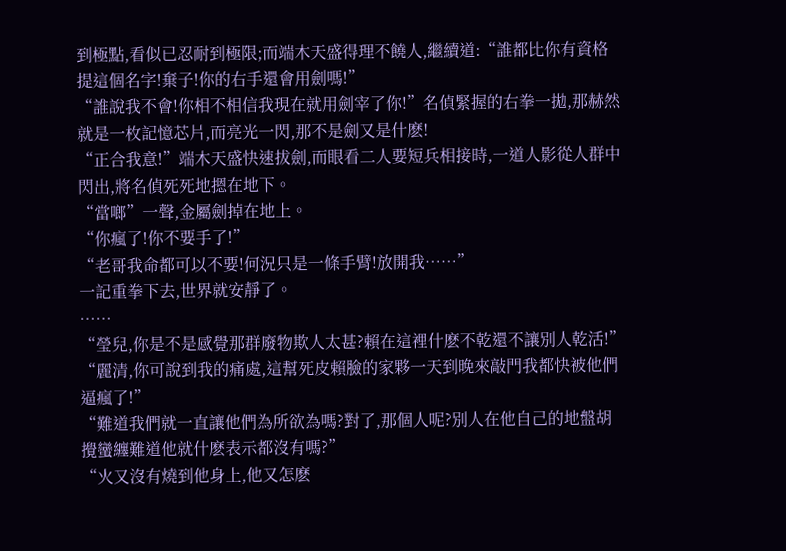到極點,看似已忍耐到極限;而端木天盛得理不饒人,繼續道:“誰都比你有資格提這個名字!棄子!你的右手還會用劍嗎!”
“誰說我不會!你相不相信我現在就用劍宰了你!”名偵緊握的右拳一拋,那赫然就是一枚記憶芯片,而亮光一閃,那不是劍又是什麽!
“正合我意!”端木天盛快速拔劍,而眼看二人要短兵相接時,一道人影從人群中閃出,將名偵死死地摁在地下。
“當啷”一聲,金屬劍掉在地上。
“你瘋了!你不要手了!”
“老哥我命都可以不要!何況只是一條手臂!放開我……”
一記重拳下去,世界就安靜了。
……
“瑩兒,你是不是感覺那群廢物欺人太甚?賴在這裡什麽不乾還不讓別人乾活!”
“麗清,你可說到我的痛處,這幫死皮賴臉的家夥一天到晚來敲門我都快被他們逼瘋了!”
“難道我們就一直讓他們為所欲為嗎?對了,那個人呢?別人在他自己的地盤胡攪蠻纏難道他就什麽表示都沒有嗎?”
“火又沒有燒到他身上,他又怎麽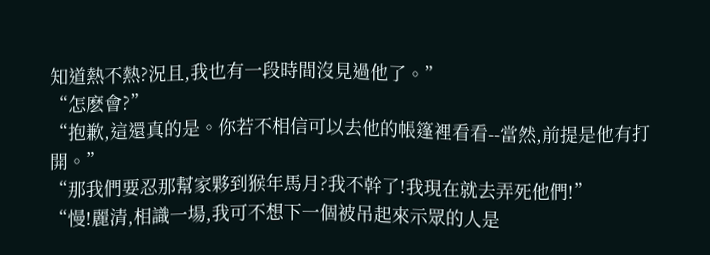知道熱不熱?況且,我也有一段時間沒見過他了。”
“怎麽會?”
“抱歉,這還真的是。你若不相信可以去他的帳篷裡看看--當然,前提是他有打開。”
“那我們要忍那幫家夥到猴年馬月?我不幹了!我現在就去弄死他們!”
“慢!麗清,相識一場,我可不想下一個被吊起來示眾的人是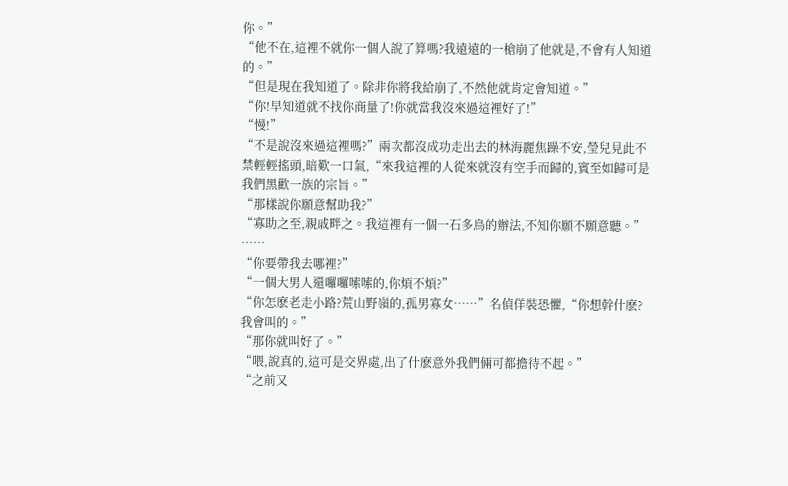你。”
“他不在,這裡不就你一個人說了算嗎?我遠遠的一槍崩了他就是,不會有人知道的。”
“但是現在我知道了。除非你將我給崩了,不然他就肯定會知道。”
“你!早知道就不找你商量了!你就當我沒來過這裡好了!”
“慢!”
“不是說沒來過這裡嗎?”兩次都沒成功走出去的林海麗焦躁不安,瑩兒見此不禁輕輕搖頭,暗歎一口氣,“來我這裡的人從來就沒有空手而歸的,賓至如歸可是我們黑歡一族的宗旨。”
“那樣說你願意幫助我?”
“寡助之至,親戚畔之。我這裡有一個一石多鳥的辦法,不知你願不願意聽。”
……
“你要帶我去哪裡?”
“一個大男人還囉囉嗦嗦的,你煩不煩?”
“你怎麽老走小路?荒山野嶺的,孤男寡女……”名偵佯裝恐懼,“你想幹什麽?我會叫的。”
“那你就叫好了。”
“喂,說真的,這可是交界處,出了什麽意外我們倆可都擔待不起。”
“之前又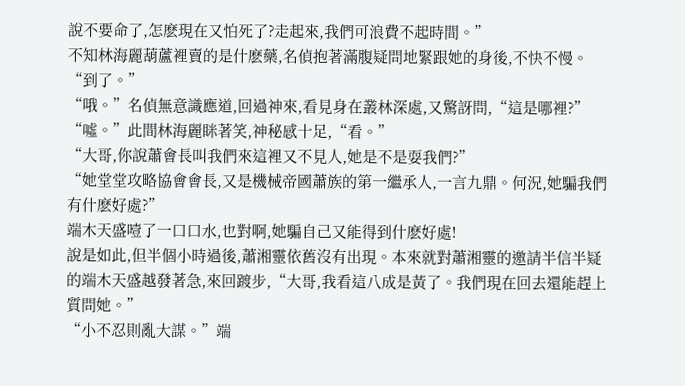說不要命了,怎麽現在又怕死了?走起來,我們可浪費不起時間。”
不知林海麗葫蘆裡賣的是什麽藥,名偵抱著滿腹疑問地緊跟她的身後,不快不慢。
“到了。”
“哦。”名偵無意識應道,回過神來,看見身在叢林深處,又驚訝問,“這是哪裡?”
“噓。”此間林海麗眯著笑,神秘感十足,“看。”
“大哥,你說蕭會長叫我們來這裡又不見人,她是不是耍我們?”
“她堂堂攻略協會會長,又是機械帝國蕭族的第一繼承人,一言九鼎。何況,她騙我們有什麽好處?”
端木天盛噎了一口口水,也對啊,她騙自己又能得到什麽好處!
說是如此,但半個小時過後,蕭湘靈依舊沒有出現。本來就對蕭湘靈的邀請半信半疑的端木天盛越發著急,來回踱步,“大哥,我看這八成是黃了。我們現在回去還能趕上質問她。”
“小不忍則亂大謀。”端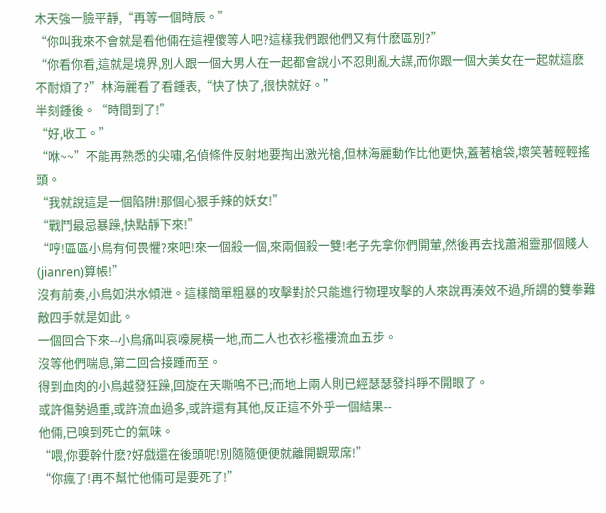木天強一臉平靜,“再等一個時辰。”
“你叫我來不會就是看他倆在這裡傻等人吧?這樣我們跟他們又有什麽區別?”
“你看你看,這就是境界,別人跟一個大男人在一起都會說小不忍則亂大謀,而你跟一個大美女在一起就這麽不耐煩了?”林海麗看了看鍾表,“快了快了,很快就好。”
半刻鍾後。“時間到了!”
“好,收工。”
“咻~~”不能再熟悉的尖嘯,名偵條件反射地要掏出激光槍,但林海麗動作比他更快,蓋著槍袋,壞笑著輕輕搖頭。
“我就說這是一個陷阱!那個心狠手辣的妖女!”
“戰鬥最忌暴躁,快點靜下來!”
“哼!區區小鳥有何畏懼?來吧!來一個殺一個,來兩個殺一雙!老子先拿你們開葷,然後再去找蕭湘靈那個賤人(jianren)算帳!”
沒有前奏,小鳥如洪水傾泄。這樣簡單粗暴的攻擊對於只能進行物理攻擊的人來說再湊效不過,所謂的雙拳難敵四手就是如此。
一個回合下來--小鳥痛叫哀嚎屍橫一地,而二人也衣衫襤褸流血五步。
沒等他們喘息,第二回合接踵而至。
得到血肉的小鳥越發狂躁,回旋在天嘶鳴不已;而地上兩人則已經瑟瑟發抖睜不開眼了。
或許傷勢過重,或許流血過多,或許還有其他,反正這不外乎一個結果--
他倆,已嗅到死亡的氣味。
“喂,你要幹什麽?好戲還在後頭呢!別隨隨便便就離開觀眾席!”
“你瘋了!再不幫忙他倆可是要死了!”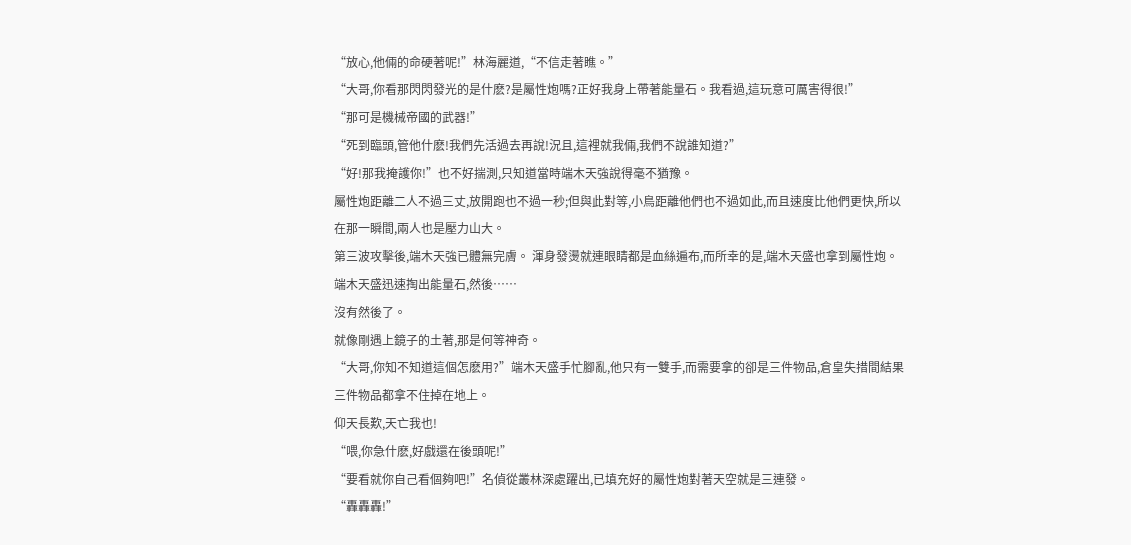“放心,他倆的命硬著呢!”林海麗道,“不信走著瞧。”
“大哥,你看那閃閃發光的是什麽?是屬性炮嗎?正好我身上帶著能量石。我看過,這玩意可厲害得很!”
“那可是機械帝國的武器!”
“死到臨頭,管他什麽!我們先活過去再說!況且,這裡就我倆,我們不說誰知道?”
“好!那我掩護你!”也不好揣測,只知道當時端木天強說得毫不猶豫。
屬性炮距離二人不過三丈,放開跑也不過一秒;但與此對等,小鳥距離他們也不過如此,而且速度比他們更快,所以在那一瞬間,兩人也是壓力山大。
第三波攻擊後,端木天強已體無完膚。 渾身發燙就連眼睛都是血絲遍布,而所幸的是,端木天盛也拿到屬性炮。端木天盛迅速掏出能量石,然後……
沒有然後了。
就像剛遇上鏡子的土著,那是何等神奇。
“大哥,你知不知道這個怎麽用?”端木天盛手忙腳亂,他只有一雙手,而需要拿的卻是三件物品,倉皇失措間結果三件物品都拿不住掉在地上。
仰天長歎,天亡我也!
“喂,你急什麽,好戲還在後頭呢!”
“要看就你自己看個夠吧!”名偵從叢林深處躍出,已填充好的屬性炮對著天空就是三連發。
“轟轟轟!”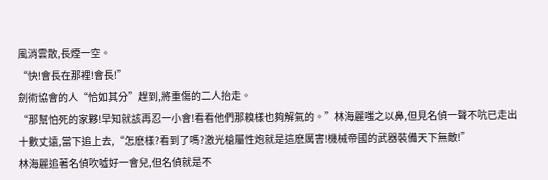風消雲散,長煙一空。
“快!會長在那裡!會長!”
劍術協會的人“恰如其分”趕到,將重傷的二人抬走。
“那幫怕死的家夥!早知就該再忍一小會!看看他們那糗樣也夠解氣的。”林海麗嗤之以鼻,但見名偵一聲不吭已走出十數丈遠,當下追上去,“怎麽樣?看到了嗎?激光槍屬性炮就是這麽厲害!機械帝國的武器裝備天下無敵!”
林海麗追著名偵吹噓好一會兒,但名偵就是不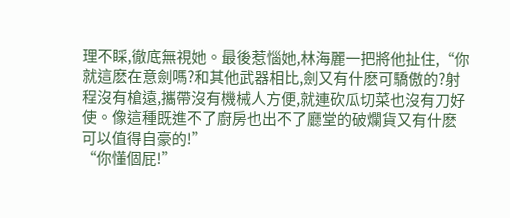理不睬,徹底無視她。最後惹惱她,林海麗一把將他扯住,“你就這麽在意劍嗎?和其他武器相比,劍又有什麽可驕傲的?射程沒有槍遠,攜帶沒有機械人方便,就連砍瓜切菜也沒有刀好使。像這種既進不了廚房也出不了廳堂的破爛貨又有什麽可以值得自豪的!”
“你懂個屁!”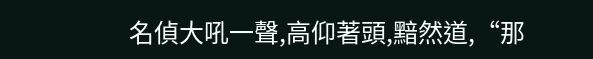名偵大吼一聲,高仰著頭,黯然道,“那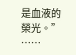是血液的榮光。”
……